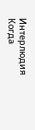Интерлюдия
Когда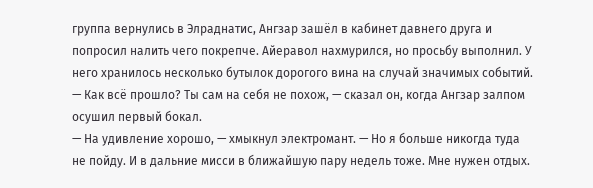группа вернулись в Элраднатис, Ангзар зашёл в кабинет давнего друга и попросил налить чего покрепче. Айеравол нахмурился, но просьбу выполнил. У него хранилось несколько бутылок дорогого вина на случай значимых событий.
— Как всё прошло? Ты сам на себя не похож, — сказал он, когда Ангзар залпом осушил первый бокал.
— На удивление хорошо, — хмыкнул электромант. — Но я больше никогда туда не пойду. И в дальние мисси в ближайшую пару недель тоже. Мне нужен отдых.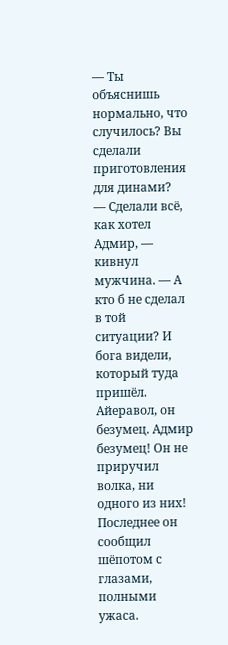— Ты объяснишь нормально, что случилось? Вы сделали приготовления для динами?
— Сделали всё, как хотел Адмир, — кивнул мужчина. — А кто б не сделал в той ситуации? И бога видели, который туда пришёл. Айеравол, он безумец. Адмир безумец! Он не приручил волка, ни одного из них!
Последнее он сообщил шёпотом с глазами, полными ужаса.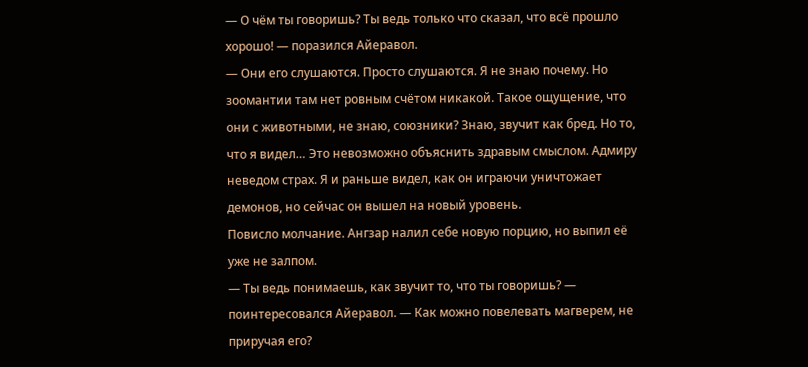— О чём ты говоришь? Ты ведь только что сказал, что всё прошло хорошо! — поразился Айеравол.
— Они его слушаются. Просто слушаются. Я не знаю почему. Но зоомантии там нет ровным счётом никакой. Такое ощущение, что они с животными, не знаю, союзники? Знаю, звучит как бред. Но то, что я видел… Это невозможно объяснить здравым смыслом. Адмиру неведом страх. Я и раньше видел, как он играючи уничтожает демонов, но сейчас он вышел на новый уровень.
Повисло молчание. Ангзар налил себе новую порцию, но выпил её уже не залпом.
— Ты ведь понимаешь, как звучит то, что ты говоришь? — поинтересовался Айеравол. — Как можно повелевать магверем, не приручая его?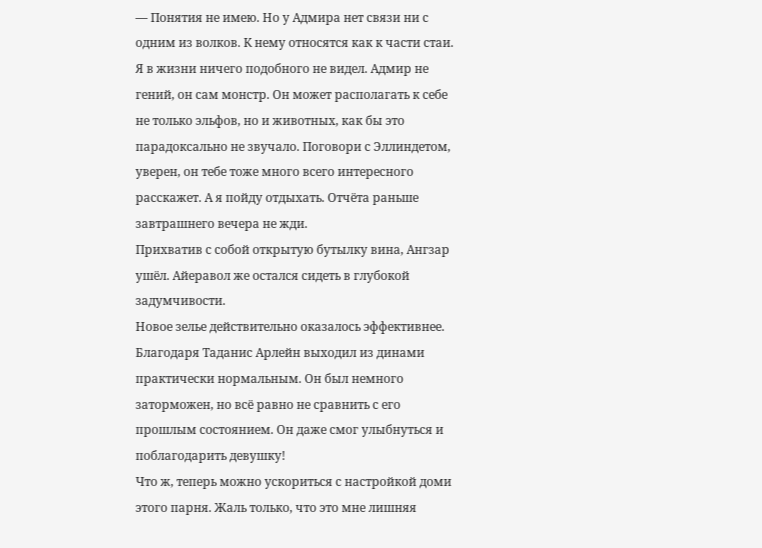— Понятия не имею. Но у Адмира нет связи ни с одним из волков. К нему относятся как к части стаи. Я в жизни ничего подобного не видел. Адмир не гений, он сам монстр. Он может располагать к себе не только эльфов, но и животных, как бы это парадоксально не звучало. Поговори с Эллиндетом, уверен, он тебе тоже много всего интересного расскажет. А я пойду отдыхать. Отчёта раньше завтрашнего вечера не жди.
Прихватив с собой открытую бутылку вина, Ангзар ушёл. Айеравол же остался сидеть в глубокой задумчивости.
Новое зелье действительно оказалось эффективнее. Благодаря Таданис Арлейн выходил из динами практически нормальным. Он был немного заторможен, но всё равно не сравнить с его прошлым состоянием. Он даже смог улыбнуться и поблагодарить девушку!
Что ж, теперь можно ускориться с настройкой доми этого парня. Жаль только, что это мне лишняя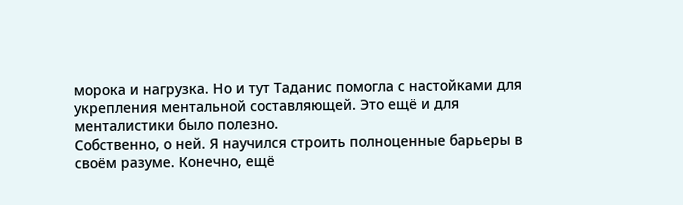морока и нагрузка. Но и тут Таданис помогла с настойками для укрепления ментальной составляющей. Это ещё и для менталистики было полезно.
Собственно, о ней. Я научился строить полноценные барьеры в своём разуме. Конечно, ещё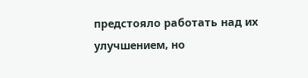предстояло работать над их улучшением, но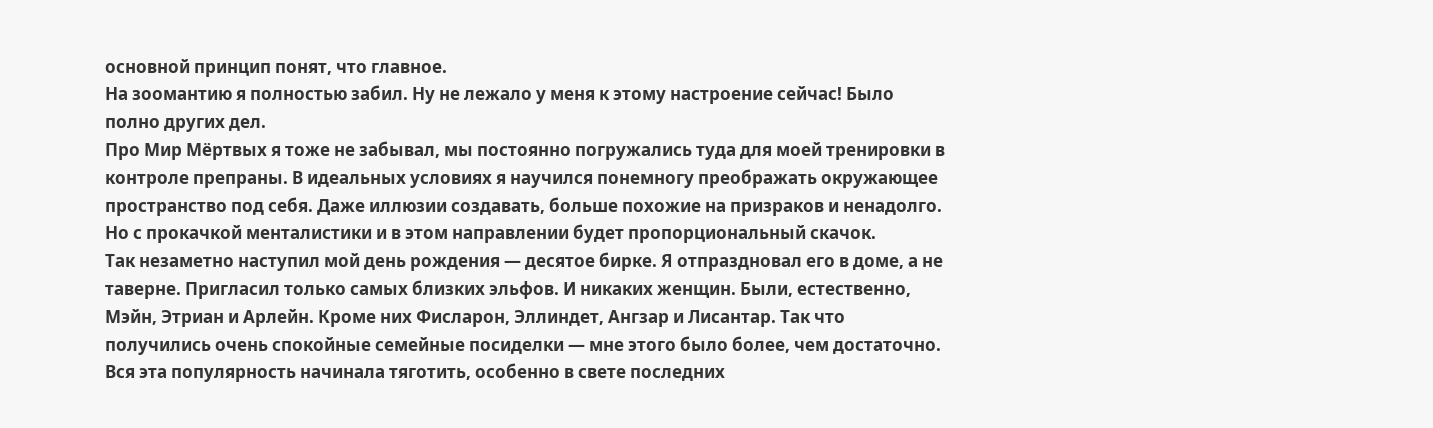основной принцип понят, что главное.
На зоомантию я полностью забил. Ну не лежало у меня к этому настроение сейчас! Было полно других дел.
Про Мир Мёртвых я тоже не забывал, мы постоянно погружались туда для моей тренировки в контроле препраны. В идеальных условиях я научился понемногу преображать окружающее пространство под себя. Даже иллюзии создавать, больше похожие на призраков и ненадолго. Но с прокачкой менталистики и в этом направлении будет пропорциональный скачок.
Так незаметно наступил мой день рождения — десятое бирке. Я отпраздновал его в доме, а не таверне. Пригласил только самых близких эльфов. И никаких женщин. Были, естественно, Мэйн, Этриан и Арлейн. Кроме них Фисларон, Эллиндет, Ангзар и Лисантар. Так что получились очень спокойные семейные посиделки — мне этого было более, чем достаточно. Вся эта популярность начинала тяготить, особенно в свете последних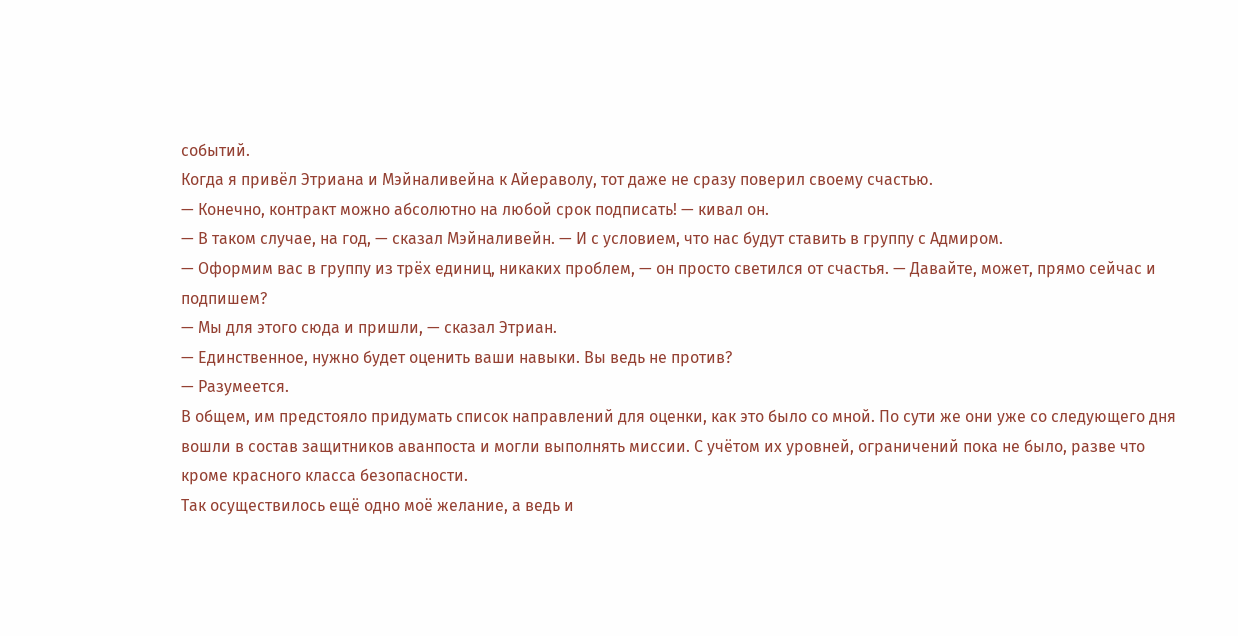событий.
Когда я привёл Этриана и Мэйналивейна к Айераволу, тот даже не сразу поверил своему счастью.
— Конечно, контракт можно абсолютно на любой срок подписать! — кивал он.
— В таком случае, на год, — сказал Мэйналивейн. — И с условием, что нас будут ставить в группу с Адмиром.
— Оформим вас в группу из трёх единиц, никаких проблем, — он просто светился от счастья. — Давайте, может, прямо сейчас и подпишем?
— Мы для этого сюда и пришли, — сказал Этриан.
— Единственное, нужно будет оценить ваши навыки. Вы ведь не против?
— Разумеется.
В общем, им предстояло придумать список направлений для оценки, как это было со мной. По сути же они уже со следующего дня вошли в состав защитников аванпоста и могли выполнять миссии. С учётом их уровней, ограничений пока не было, разве что кроме красного класса безопасности.
Так осуществилось ещё одно моё желание, а ведь и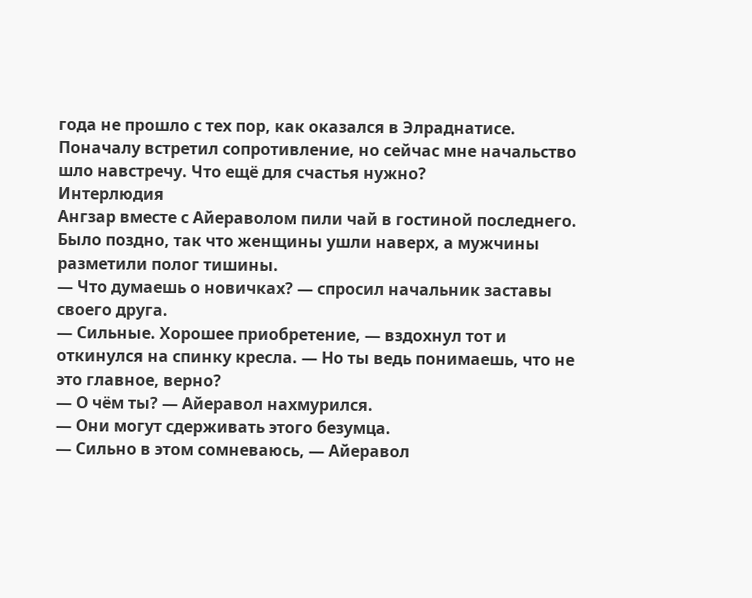года не прошло с тех пор, как оказался в Элраднатисе. Поначалу встретил сопротивление, но сейчас мне начальство шло навстречу. Что ещё для счастья нужно?
Интерлюдия
Ангзар вместе с Айераволом пили чай в гостиной последнего. Было поздно, так что женщины ушли наверх, а мужчины разметили полог тишины.
— Что думаешь о новичках? — спросил начальник заставы своего друга.
— Сильные. Хорошее приобретение, — вздохнул тот и откинулся на спинку кресла. — Но ты ведь понимаешь, что не это главное, верно?
— О чём ты? — Айеравол нахмурился.
— Они могут сдерживать этого безумца.
— Сильно в этом сомневаюсь, — Айеравол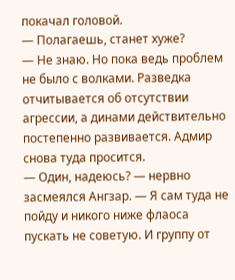покачал головой.
— Полагаешь, станет хуже?
— Не знаю. Но пока ведь проблем не было с волками. Разведка отчитывается об отсутствии агрессии, а динами действительно постепенно развивается. Адмир снова туда просится.
— Один, надеюсь? — нервно засмеялся Ангзар. — Я сам туда не пойду и никого ниже флаоса пускать не советую. И группу от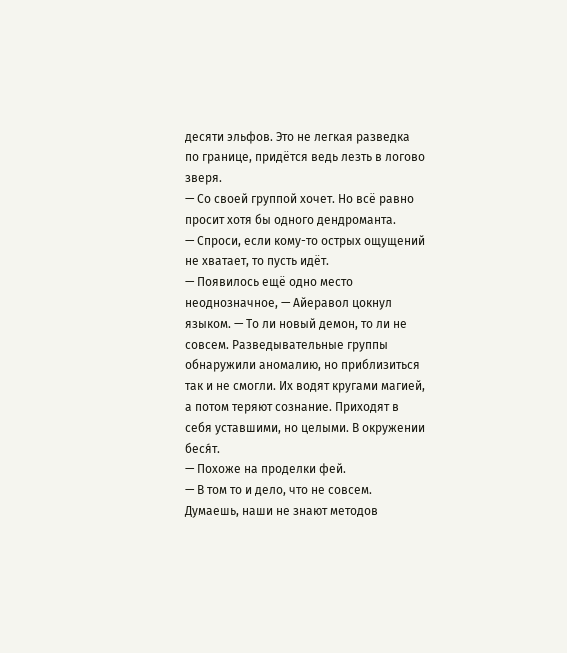десяти эльфов. Это не легкая разведка по границе, придётся ведь лезть в логово зверя.
— Со своей группой хочет. Но всё равно просит хотя бы одного дендроманта.
— Спроси, если кому-то острых ощущений не хватает, то пусть идёт.
— Появилось ещё одно место неоднозначное, — Айеравол цокнул языком. — То ли новый демон, то ли не совсем. Разведывательные группы обнаружили аномалию, но приблизиться так и не смогли. Их водят кругами магией, а потом теряют сознание. Приходят в себя уставшими, но целыми. В окружении беся́т.
— Похоже на проделки фей.
— В том то и дело, что не совсем. Думаешь, наши не знают методов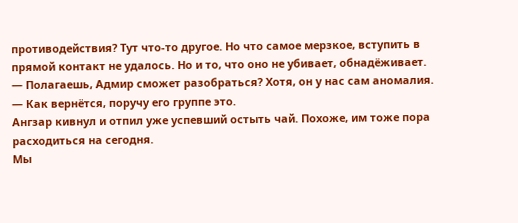противодействия? Тут что-то другое. Но что самое мерзкое, вступить в прямой контакт не удалось. Но и то, что оно не убивает, обнадёживает.
— Полагаешь, Адмир сможет разобраться? Хотя, он у нас сам аномалия.
— Как вернётся, поручу его группе это.
Ангзар кивнул и отпил уже успевший остыть чай. Похоже, им тоже пора расходиться на сегодня.
Мы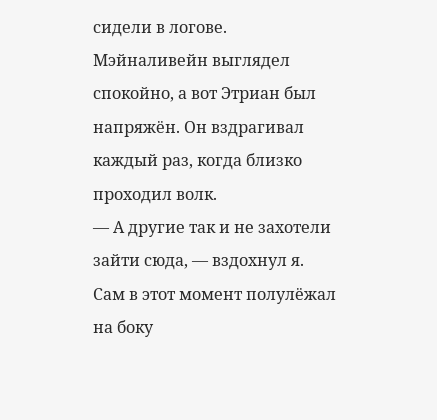сидели в логове. Мэйналивейн выглядел спокойно, а вот Этриан был напряжён. Он вздрагивал каждый раз, когда близко проходил волк.
— А другие так и не захотели зайти сюда, — вздохнул я. Сам в этот момент полулёжал на боку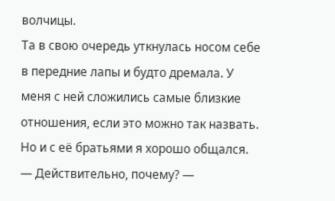волчицы.
Та в свою очередь уткнулась носом себе в передние лапы и будто дремала. У меня с ней сложились самые близкие отношения, если это можно так назвать. Но и с её братьями я хорошо общался.
— Действительно, почему? —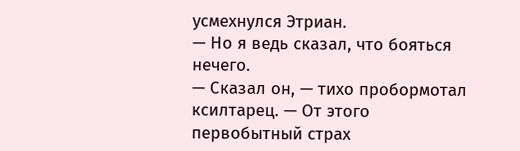усмехнулся Этриан.
— Но я ведь сказал, что бояться нечего.
— Сказал он, — тихо пробормотал ксилтарец. — От этого первобытный страх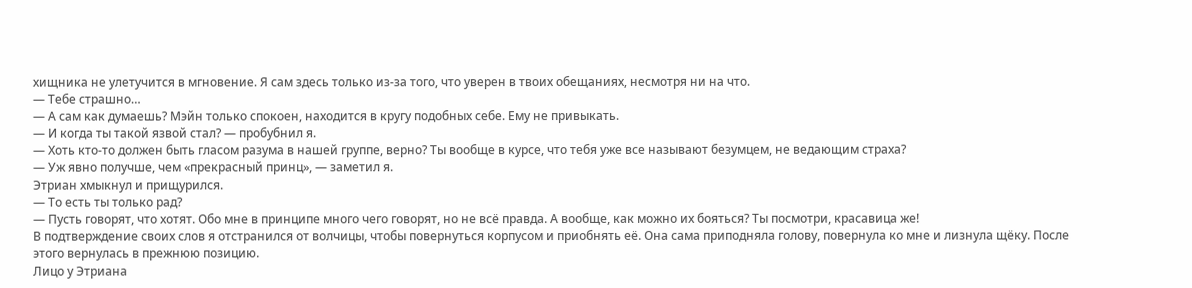хищника не улетучится в мгновение. Я сам здесь только из-за того, что уверен в твоих обещаниях, несмотря ни на что.
— Тебе страшно…
— А сам как думаешь? Мэйн только спокоен, находится в кругу подобных себе. Ему не привыкать.
— И когда ты такой язвой стал? — пробубнил я.
— Хоть кто-то должен быть гласом разума в нашей группе, верно? Ты вообще в курсе, что тебя уже все называют безумцем, не ведающим страха?
— Уж явно получше, чем «прекрасный принц», — заметил я.
Этриан хмыкнул и прищурился.
— То есть ты только рад?
— Пусть говорят, что хотят. Обо мне в принципе много чего говорят, но не всё правда. А вообще, как можно их бояться? Ты посмотри, красавица же!
В подтверждение своих слов я отстранился от волчицы, чтобы повернуться корпусом и приобнять её. Она сама приподняла голову, повернула ко мне и лизнула щёку. После этого вернулась в прежнюю позицию.
Лицо у Этриана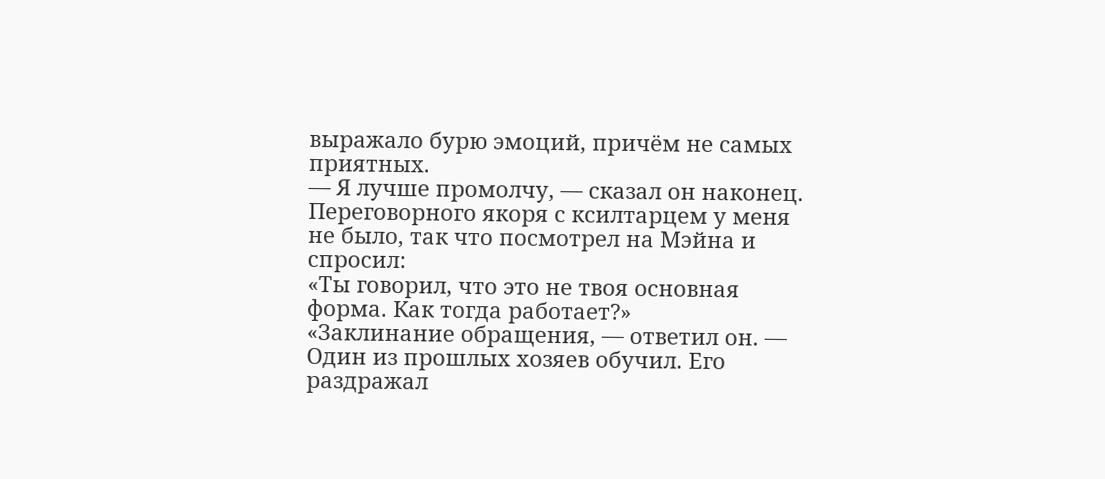выражало бурю эмоций, причём не самых приятных.
— Я лучше промолчу, — сказал он наконец.
Переговорного якоря с ксилтарцем у меня не было, так что посмотрел на Мэйна и спросил:
«Ты говорил, что это не твоя основная форма. Как тогда работает?»
«Заклинание обращения, — ответил он. — Один из прошлых хозяев обучил. Его раздражал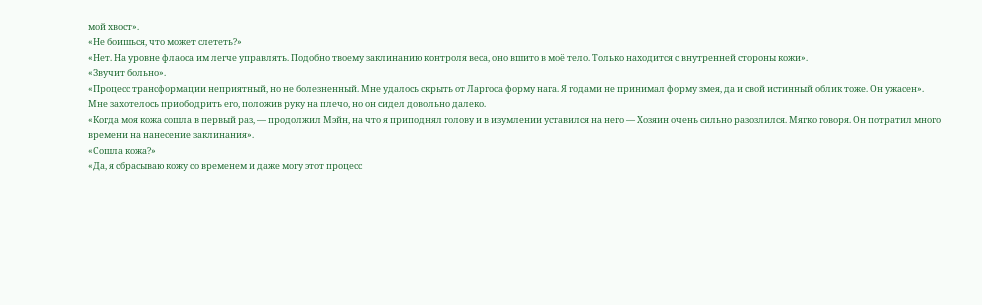мой хвост».
«Не боишься, что может слететь?»
«Нет. На уровне флаоса им легче управлять. Подобно твоему заклинанию контроля веса, оно вшито в моё тело. Только находится с внутренней стороны кожи».
«Звучит больно».
«Процесс трансформации неприятный, но не болезненный. Мне удалось скрыть от Ларгоса форму нага. Я годами не принимал форму змея, да и свой истинный облик тоже. Он ужасен».
Мне захотелось приободрить его, положив руку на плечо, но он сидел довольно далеко.
«Когда моя кожа сошла в первый раз, — продолжил Мэйн, на что я приподнял голову и в изумлении уставился на него — Хозяин очень сильно разозлился. Мягко говоря. Он потратил много времени на нанесение заклинания».
«Сошла кожа?»
«Да, я сбрасываю кожу со временем и даже могу этот процесс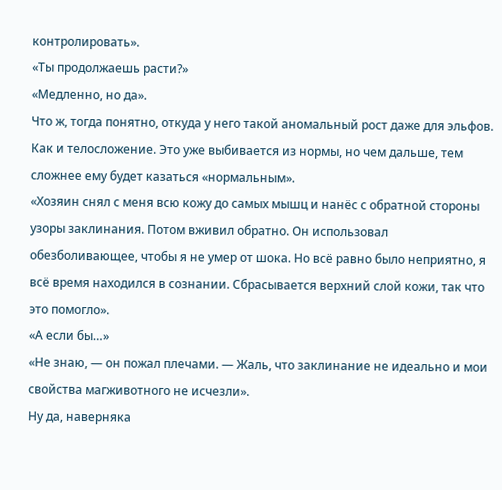контролировать».
«Ты продолжаешь расти?»
«Медленно, но да».
Что ж, тогда понятно, откуда у него такой аномальный рост даже для эльфов. Как и телосложение. Это уже выбивается из нормы, но чем дальше, тем сложнее ему будет казаться «нормальным».
«Хозяин снял с меня всю кожу до самых мышц и нанёс с обратной стороны узоры заклинания. Потом вживил обратно. Он использовал обезболивающее, чтобы я не умер от шока. Но всё равно было неприятно, я всё время находился в сознании. Сбрасывается верхний слой кожи, так что это помогло».
«А если бы…»
«Не знаю, — он пожал плечами. — Жаль, что заклинание не идеально и мои свойства магживотного не исчезли».
Ну да, наверняка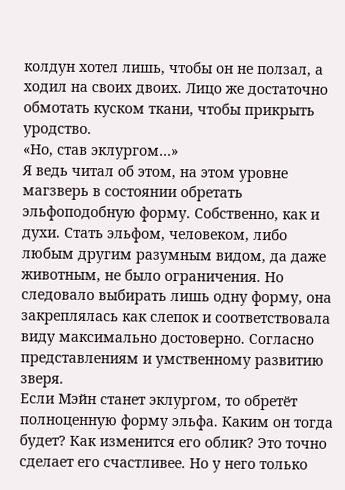колдун хотел лишь, чтобы он не ползал, а ходил на своих двоих. Лицо же достаточно обмотать куском ткани, чтобы прикрыть уродство.
«Но, став эклургом…»
Я ведь читал об этом, на этом уровне магзверь в состоянии обретать эльфоподобную форму. Собственно, как и духи. Стать эльфом, человеком, либо любым другим разумным видом, да даже животным, не было ограничения. Но следовало выбирать лишь одну форму, она закреплялась как слепок и соответствовала виду максимально достоверно. Согласно представлениям и умственному развитию зверя.
Если Мэйн станет эклургом, то обретёт полноценную форму эльфа. Каким он тогда будет? Как изменится его облик? Это точно сделает его счастливее. Но у него только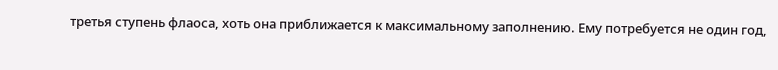третья ступень флаоса, хоть она приближается к максимальному заполнению. Ему потребуется не один год,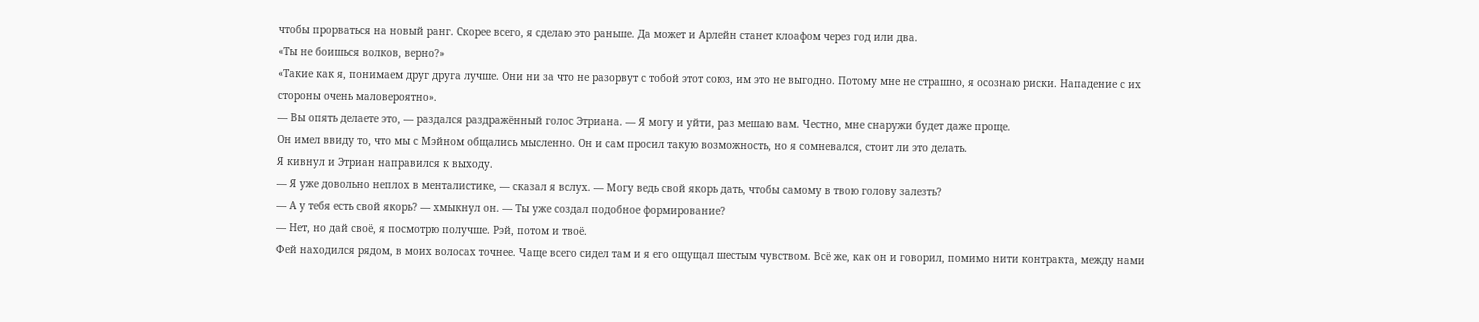чтобы прорваться на новый ранг. Скорее всего, я сделаю это раньше. Да может и Арлейн станет клоафом через год или два.
«Ты не боишься волков, верно?»
«Такие как я, понимаем друг друга лучше. Они ни за что не разорвут с тобой этот союз, им это не выгодно. Потому мне не страшно, я осознаю риски. Нападение с их стороны очень маловероятно».
— Вы опять делаете это, — раздался раздражённый голос Этриана. — Я могу и уйти, раз мешаю вам. Честно, мне снаружи будет даже проще.
Он имел ввиду то, что мы с Мэйном общались мысленно. Он и сам просил такую возможность, но я сомневался, стоит ли это делать.
Я кивнул и Этриан направился к выходу.
— Я уже довольно неплох в менталистике, — сказал я вслух. — Могу ведь свой якорь дать, чтобы самому в твою голову залезть?
— А у тебя есть свой якорь? — хмыкнул он. — Ты уже создал подобное формирование?
— Нет, но дай своё, я посмотрю получше. Рэй, потом и твоё.
Фей находился рядом, в моих волосах точнее. Чаще всего сидел там и я его ощущал шестым чувством. Всё же, как он и говорил, помимо нити контракта, между нами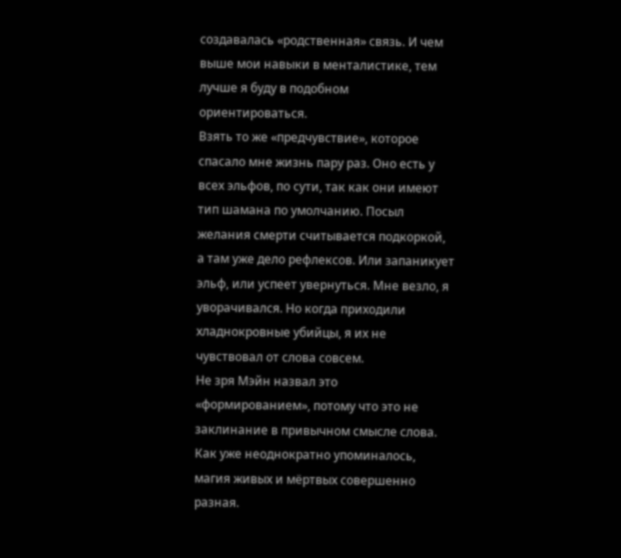создавалась «родственная» связь. И чем выше мои навыки в менталистике, тем лучше я буду в подобном ориентироваться.
Взять то же «предчувствие», которое спасало мне жизнь пару раз. Оно есть у всех эльфов, по сути, так как они имеют тип шамана по умолчанию. Посыл желания смерти считывается подкоркой, а там уже дело рефлексов. Или запаникует эльф, или успеет увернуться. Мне везло, я уворачивался. Но когда приходили хладнокровные убийцы, я их не чувствовал от слова совсем.
Не зря Мэйн назвал это «формированием», потому что это не заклинание в привычном смысле слова. Как уже неоднократно упоминалось, магия живых и мёртвых совершенно разная.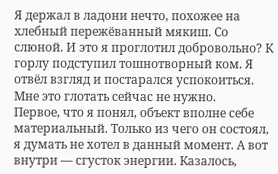Я держал в ладони нечто, похожее на хлебный пережёванный мякиш. Со слюной. И это я проглотил добровольно? К горлу подступил тошнотворный ком. Я отвёл взгляд и постарался успокоиться. Мне это глотать сейчас не нужно.
Первое, что я понял, объект вполне себе материальный. Только из чего он состоял, я думать не хотел в данный момент. А вот внутри — сгусток энергии. Казалось,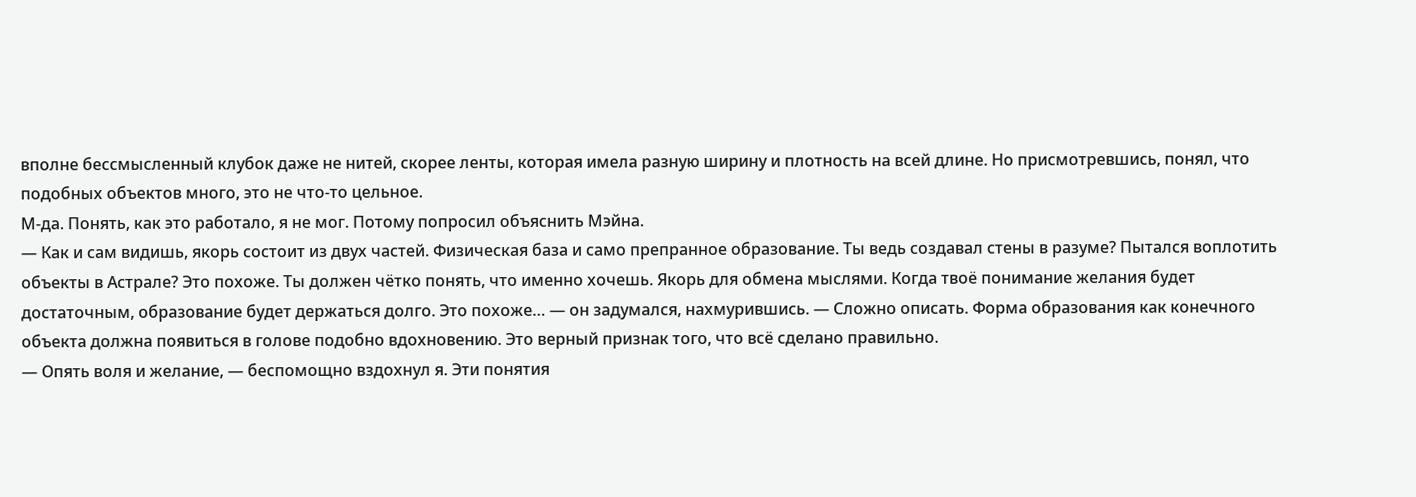вполне бессмысленный клубок даже не нитей, скорее ленты, которая имела разную ширину и плотность на всей длине. Но присмотревшись, понял, что подобных объектов много, это не что-то цельное.
М-да. Понять, как это работало, я не мог. Потому попросил объяснить Мэйна.
— Как и сам видишь, якорь состоит из двух частей. Физическая база и само препранное образование. Ты ведь создавал стены в разуме? Пытался воплотить объекты в Астрале? Это похоже. Ты должен чётко понять, что именно хочешь. Якорь для обмена мыслями. Когда твоё понимание желания будет достаточным, образование будет держаться долго. Это похоже… — он задумался, нахмурившись. — Сложно описать. Форма образования как конечного объекта должна появиться в голове подобно вдохновению. Это верный признак того, что всё сделано правильно.
— Опять воля и желание, — беспомощно вздохнул я. Эти понятия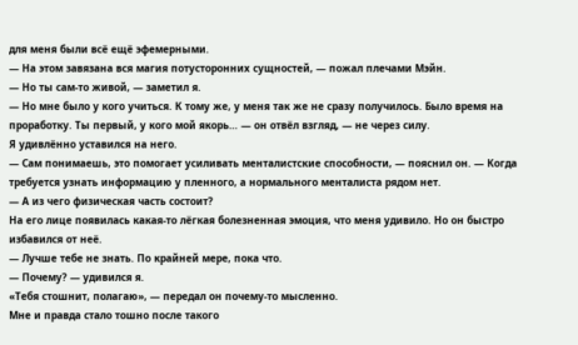для меня были всё ещё эфемерными.
— На этом завязана вся магия потусторонних сущностей, — пожал плечами Мэйн.
— Но ты сам-то живой, — заметил я.
— Но мне было у кого учиться. К тому же, у меня так же не сразу получилось. Было время на проработку. Ты первый, у кого мой якорь… — он отвёл взгляд, — не через силу.
Я удивлённо уставился на него.
— Сам понимаешь, это помогает усиливать менталистские способности, — пояснил он. — Когда требуется узнать информацию у пленного, а нормального менталиста рядом нет.
— А из чего физическая часть состоит?
На его лице появилась какая-то лёгкая болезненная эмоция, что меня удивило. Но он быстро избавился от неё.
— Лучше тебе не знать. По крайней мере, пока что.
— Почему? — удивился я.
«Тебя стошнит, полагаю», — передал он почему-то мысленно.
Мне и правда стало тошно после такого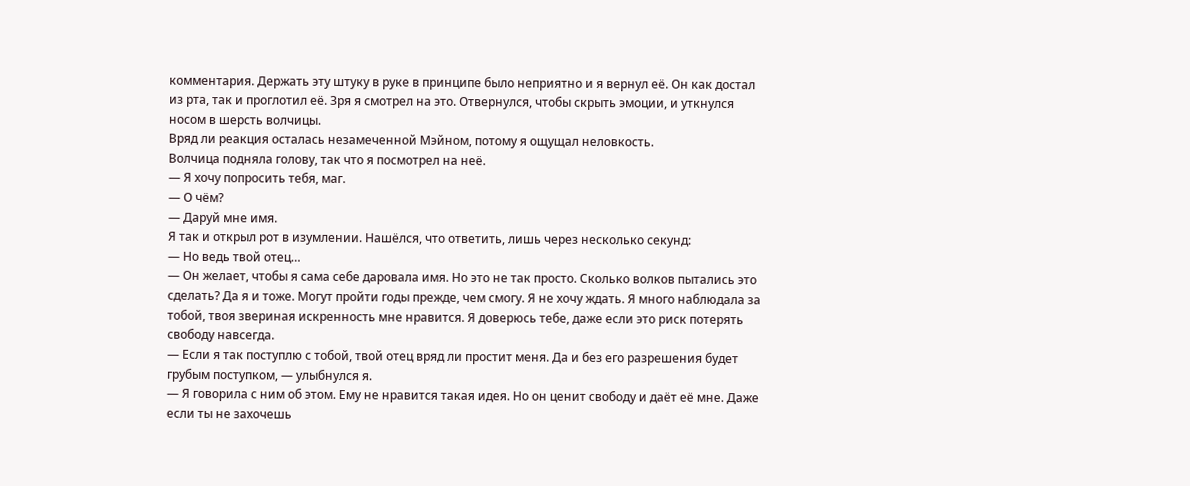комментария. Держать эту штуку в руке в принципе было неприятно и я вернул её. Он как достал из рта, так и проглотил её. Зря я смотрел на это. Отвернулся, чтобы скрыть эмоции, и уткнулся носом в шерсть волчицы.
Вряд ли реакция осталась незамеченной Мэйном, потому я ощущал неловкость.
Волчица подняла голову, так что я посмотрел на неё.
— Я хочу попросить тебя, маг.
— О чём?
— Даруй мне имя.
Я так и открыл рот в изумлении. Нашёлся, что ответить, лишь через несколько секунд:
— Но ведь твой отец…
— Он желает, чтобы я сама себе даровала имя. Но это не так просто. Сколько волков пытались это сделать? Да я и тоже. Могут пройти годы прежде, чем смогу. Я не хочу ждать. Я много наблюдала за тобой, твоя звериная искренность мне нравится. Я доверюсь тебе, даже если это риск потерять свободу навсегда.
— Если я так поступлю с тобой, твой отец вряд ли простит меня. Да и без его разрешения будет грубым поступком, — улыбнулся я.
— Я говорила с ним об этом. Ему не нравится такая идея. Но он ценит свободу и даёт её мне. Даже если ты не захочешь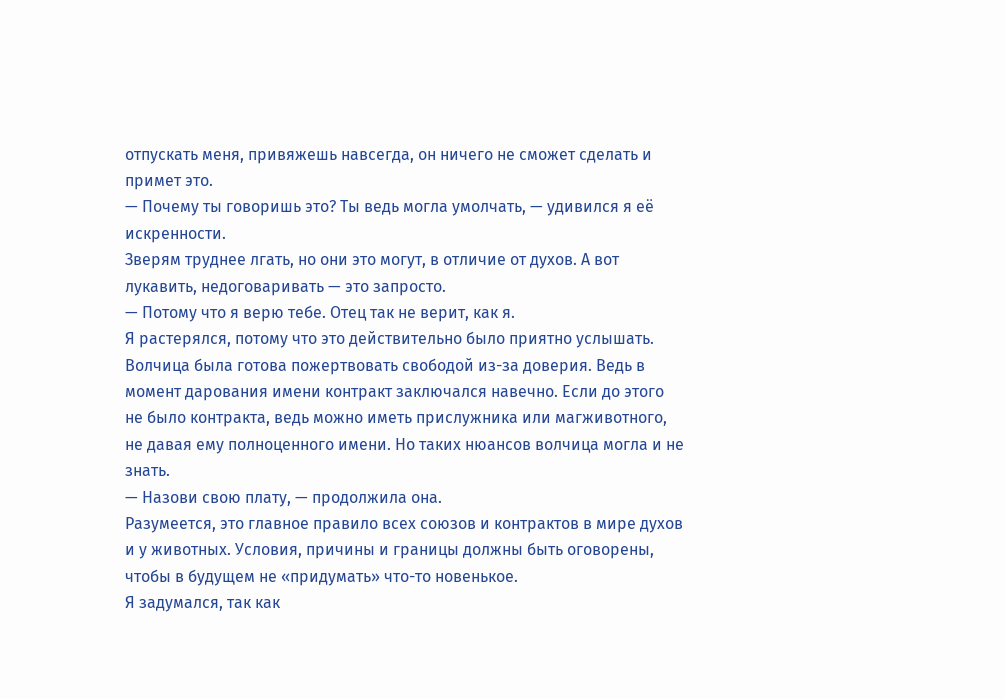отпускать меня, привяжешь навсегда, он ничего не сможет сделать и примет это.
— Почему ты говоришь это? Ты ведь могла умолчать, — удивился я её искренности.
Зверям труднее лгать, но они это могут, в отличие от духов. А вот лукавить, недоговаривать — это запросто.
— Потому что я верю тебе. Отец так не верит, как я.
Я растерялся, потому что это действительно было приятно услышать. Волчица была готова пожертвовать свободой из-за доверия. Ведь в момент дарования имени контракт заключался навечно. Если до этого не было контракта, ведь можно иметь прислужника или магживотного, не давая ему полноценного имени. Но таких нюансов волчица могла и не знать.
— Назови свою плату, — продолжила она.
Разумеется, это главное правило всех союзов и контрактов в мире духов и у животных. Условия, причины и границы должны быть оговорены, чтобы в будущем не «придумать» что-то новенькое.
Я задумался, так как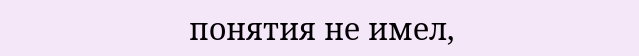понятия не имел,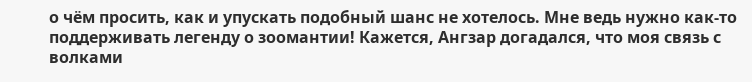о чём просить, как и упускать подобный шанс не хотелось. Мне ведь нужно как-то поддерживать легенду о зоомантии! Кажется, Ангзар догадался, что моя связь с волками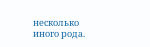несколько иного рода.